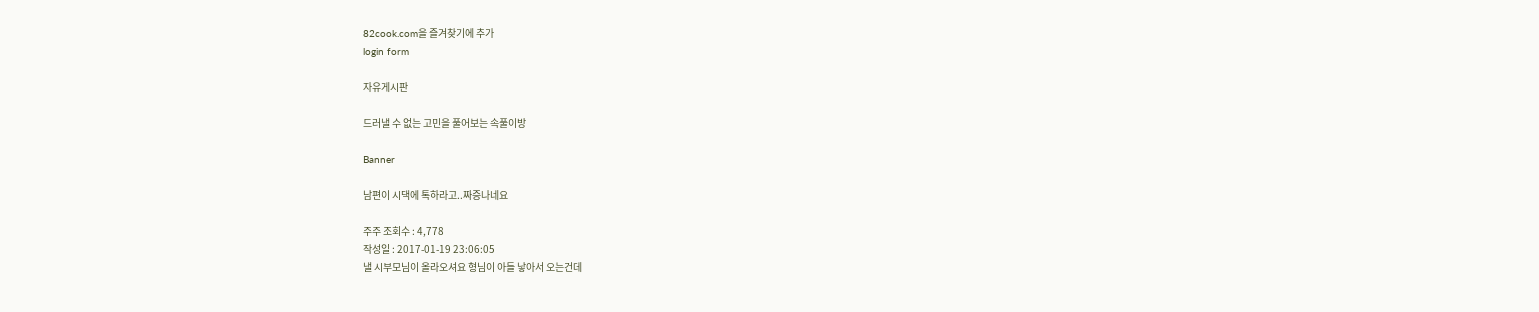82cook.com을 즐겨찾기에 추가
login form

자유게시판

드러낼 수 없는 고민을 풀어보는 속풀이방

Banner

남편이 시댁에 톡하라고..짜증나네요

주주 조회수 : 4,778
작성일 : 2017-01-19 23:06:05
낼 시부모님이 올라오셔요 형님이 아들 낳아서 오는건데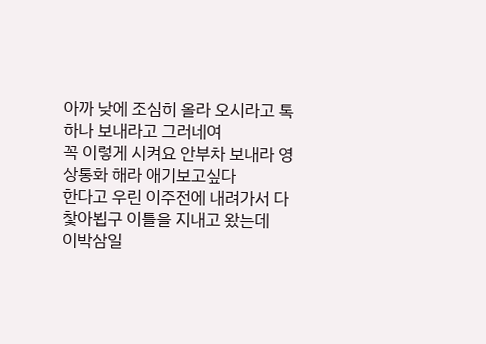아까 낮에 조심히 올라 오시라고 톡하나 보내라고 그러네여
꼭 이렇게 시켜요 안부차 보내라 영상통화 해라 애기보고싶다
한다고 우린 이주전에 내려가서 다 찿아뵙구 이틀을 지내고 왔는데
이박삼일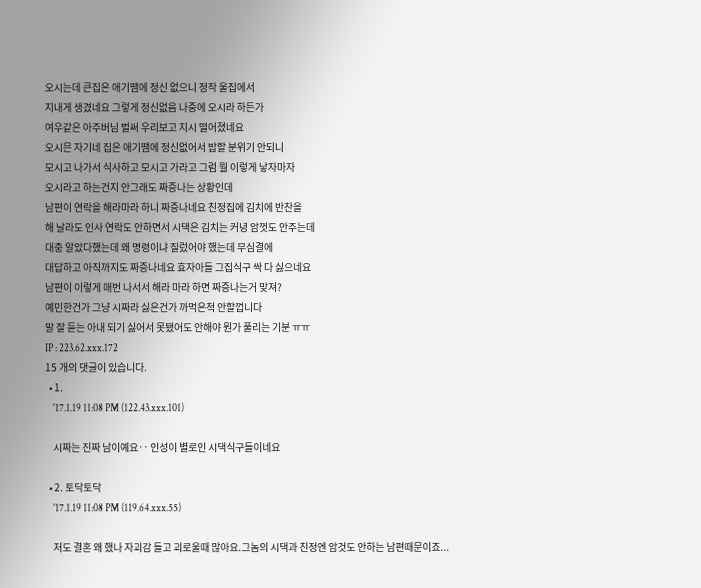오시는데 큰집은 애기땜에 정신 없으니 정작 울집에서
지내게 생겼네요 그렇게 정신없음 나중에 오시라 하든가
여우같은 아주버님 벌써 우리보고 지시 떨어졌네요
오시믄 자기네 집은 애기땜에 정신없어서 밥할 분위기 안되니
모시고 나가서 식사하고 모시고 가라고 그럼 뭘 이렇게 낳자마자
오시라고 하는건지 안그래도 짜증나는 상황인데
남편이 연락을 해라마라 하니 짜증나네요 친정집에 김치에 반찬을
해 날라도 인사 연락도 안하면서 시댁은 김치는 커녕 암껏도 안주는데
대충 알았다했는데 왜 명령이냐 질렀어야 했는데 무심결에
대답하고 아직까지도 짜증나네요 효자아들 그집식구 싹 다 싫으네요
남편이 이렇게 매번 나서서 해라 마라 하면 짜증나는거 맞져?
예민한건가 그냥 시짜라 싫은건가 까먹은척 안할껍니다
말 잘 듣는 아내 되기 싫어서 못됐어도 안해야 뭔가 풀리는 기분 ㅠㅠ
IP : 223.62.xxx.172
15 개의 댓글이 있습니다.
  • 1.
    '17.1.19 11:08 PM (122.43.xxx.101)

    시짜는 진짜 남이예요‥ 인성이 별로인 시댁식구들이네요

  • 2. 토닥토닥
    '17.1.19 11:08 PM (119.64.xxx.55)

    저도 결혼 왜 했나 자괴감 들고 괴로울때 많아요.그놈의 시댁과 친정엔 암것도 안하는 남편때문이죠...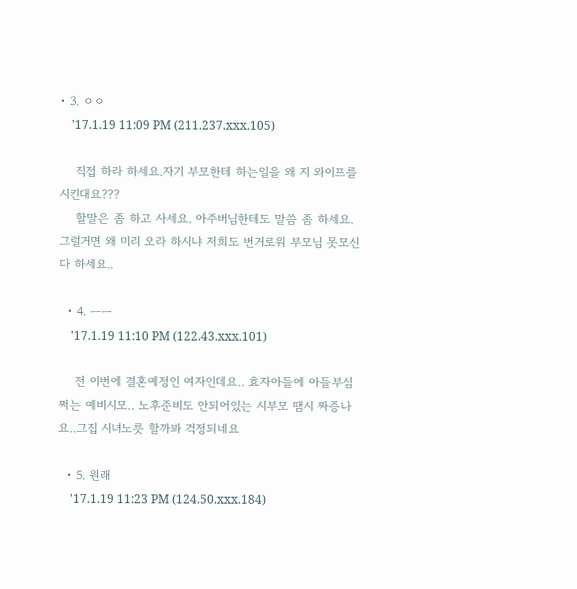• 3. ㅇㅇ
    '17.1.19 11:09 PM (211.237.xxx.105)

    직접 하라 하세요.자기 부모한테 하는일을 왜 지 와이프를 시킨대요???
    할말은 좀 하고 사세요. 아주버님한테도 말씀 좀 하세요. 그럴거면 왜 미리 오라 하시냐 저희도 번거로워 부모님 못모신다 하세요..

  • 4. ㅡㅡ
    '17.1.19 11:10 PM (122.43.xxx.101)

    전 이번에 결혼예정인 여자인데요‥ 효자아들에 아들부심쩌는 예비시모‥ 노후준비도 안되어있는 시부모 땜시 짜증나요‥그집 시녀노릇 할까봐 걱정되네요

  • 5. 원래
    '17.1.19 11:23 PM (124.50.xxx.184)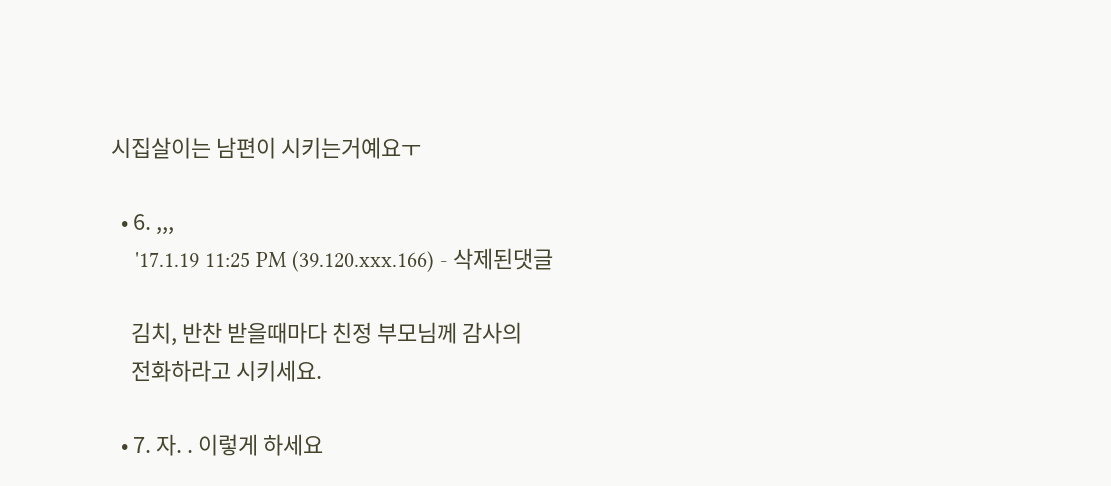시집살이는 남편이 시키는거예요ㅜ

  • 6. ,,,
    '17.1.19 11:25 PM (39.120.xxx.166) - 삭제된댓글

    김치, 반찬 받을때마다 친정 부모님께 감사의
    전화하라고 시키세요.

  • 7. 자. . 이렇게 하세요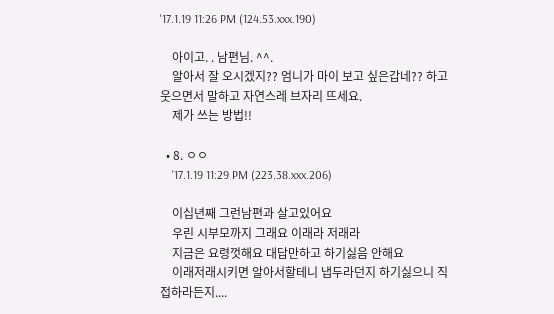'17.1.19 11:26 PM (124.53.xxx.190)

    아이고. . 남편님. ^^.
    알아서 잘 오시겠지?? 엄니가 마이 보고 싶은갑네?? 하고 웃으면서 말하고 자연스레 브자리 뜨세요.
    제가 쓰는 방법!!

  • 8. ㅇㅇ
    '17.1.19 11:29 PM (223.38.xxx.206)

    이십년째 그런남편과 살고있어요
    우린 시부모까지 그래요 이래라 저래라
    지금은 요령껏해요 대답만하고 하기싫음 안해요
    이래저래시키면 알아서할테니 냅두라던지 하기싫으니 직접하라든지....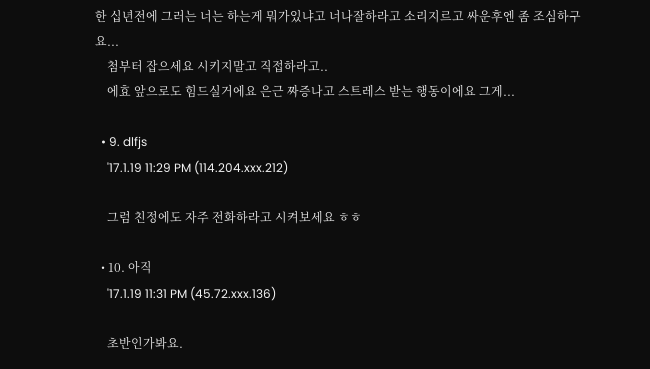한 십년전에 그러는 너는 하는게 뭐가있냐고 너나잘하라고 소리지르고 싸운후엔 좀 조심하구요...
    첨부터 잡으세요 시키지말고 직접하라고..
    에효 앞으로도 힘드실거에요 은근 짜증나고 스트레스 받는 행동이에요 그게...

  • 9. dlfjs
    '17.1.19 11:29 PM (114.204.xxx.212)

    그럼 친정에도 자주 전화하라고 시켜보세요 ㅎㅎ

  • 10. 아직
    '17.1.19 11:31 PM (45.72.xxx.136)

    초반인가봐요.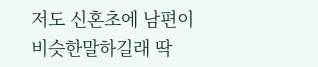저도 신혼초에 남편이 비슷한말하길래 딱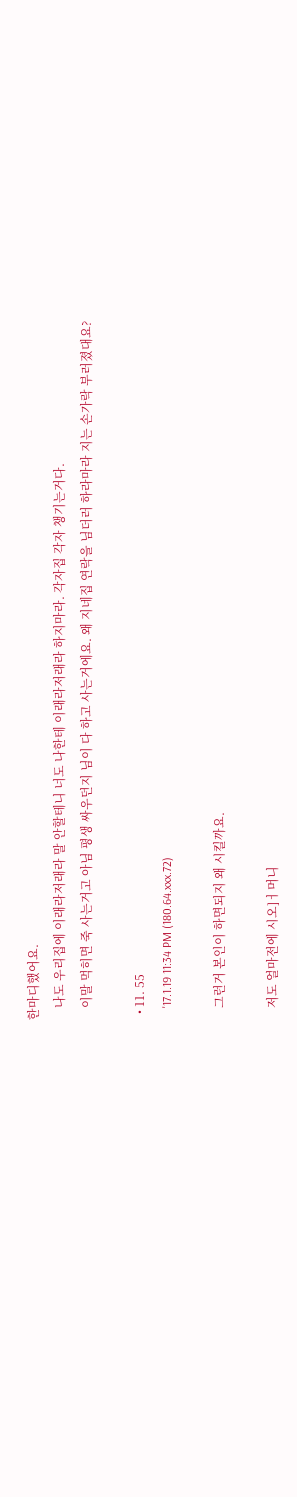한마디했어요.
    나도 우리집에 이래라저래라 말 안할테니 너도 나한테 이래라저래라 하지마라. 각자집 각자 챙기는거다.
    이말 먹히면 죽 사는거고 아님 평생 싸우던지 님이 다 하고 사는거에요. 왜 지네집 연락을 님더러 하라마라 지는 손가락 부러졌대요?

  • 11. 55
    '17.1.19 11:34 PM (180.64.xxx.72)

    그런거 본인이 하면되지 왜 시킬까요.

    저도 얼마전에 시오]ㅓ머니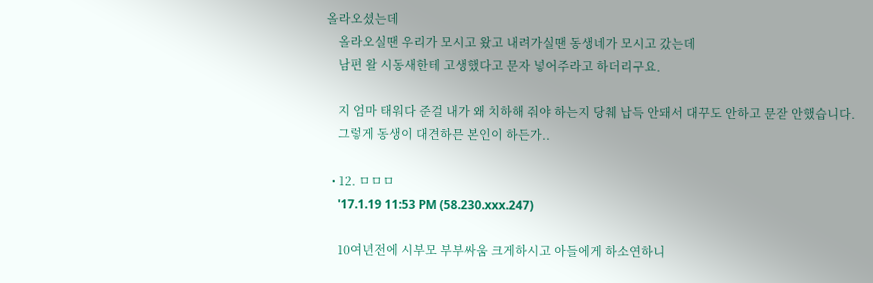올라오셨는데
    올라오실땐 우리가 모시고 왔고 내려가실땐 동생네가 모시고 갔는데
    남편 왈 시동새한테 고생했다고 문자 넣어주라고 하더리구요.

    지 엄마 태워다 준걸 내가 왜 치하해 줘야 하는지 당췌 납득 안돼서 대꾸도 안하고 문잗 안했습니다.
    그렇게 동생이 대견하믄 본인이 하든가..

  • 12. ㅁㅁㅁ
    '17.1.19 11:53 PM (58.230.xxx.247)

    10여년전에 시부모 부부싸움 크게하시고 아들에게 하소연하니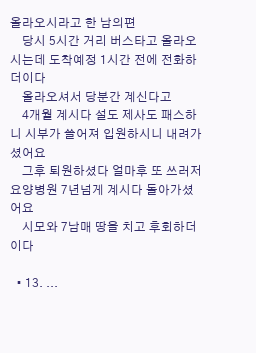올라오시라고 한 남의편
    당시 5시간 거리 버스타고 올라오시는데 도착예정 1시간 전에 전화하더이다
    올라오셔서 당분간 계신다고
    4개월 계시다 설도 제사도 패스하니 시부가 쓸어져 입원하시니 내려가셨어요
    그후 퇴원하셨다 얼마후 또 쓰러저 요양병원 7년넘게 계시다 돌아가셨어요
    시모와 7남매 땅을 치고 후회하더이다

  • 13. ...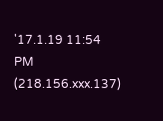'17.1.19 11:54 PM (218.156.xxx.137)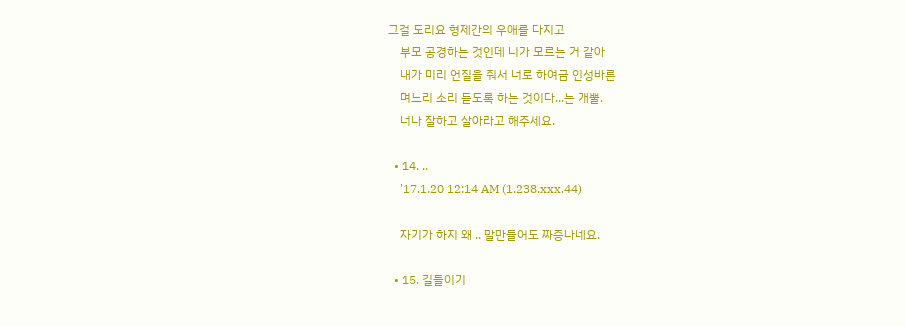그걸 도리요 형제간의 우애를 다지고
    부모 공경하는 것인데 니가 모르는 거 같아
    내가 미리 언질을 줘서 너로 하여금 인성바른
    며느리 소리 듣도록 하는 것이다...는 개뿔.
    너나 잘하고 살아라고 해주세요.

  • 14. ..
    '17.1.20 12:14 AM (1.238.xxx.44)

    자기가 하지 왜 .. 말만들어도 짜증나네요.

  • 15. 길들이기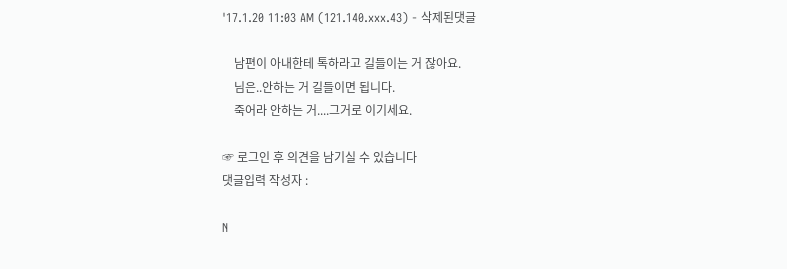'17.1.20 11:03 AM (121.140.xxx.43) - 삭제된댓글

    남편이 아내한테 톡하라고 길들이는 거 잖아요.
    님은..안하는 거 길들이면 됩니다.
    죽어라 안하는 거....그거로 이기세요.

☞ 로그인 후 의견을 남기실 수 있습니다
댓글입력 작성자 :

N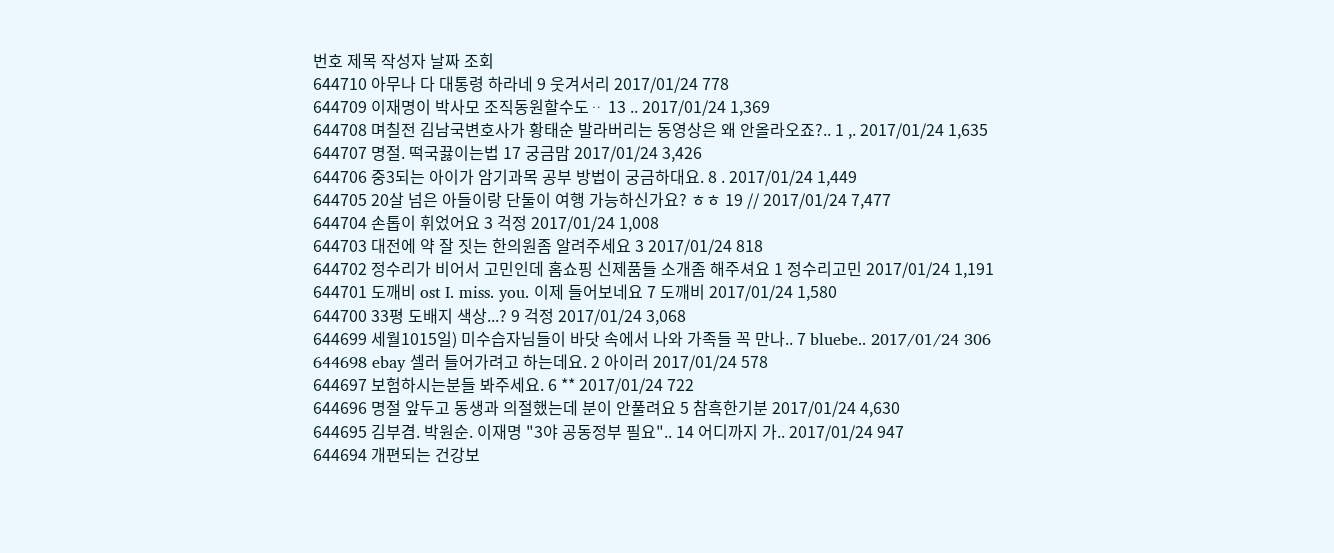번호 제목 작성자 날짜 조회
644710 아무나 다 대통령 하라네 9 웃겨서리 2017/01/24 778
644709 이재명이 박사모 조직동원할수도ᆢ 13 .. 2017/01/24 1,369
644708 며칠전 김남국변호사가 황태순 발라버리는 동영상은 왜 안올라오죠?.. 1 ,. 2017/01/24 1,635
644707 명절. 떡국끓이는법 17 궁금맘 2017/01/24 3,426
644706 중3되는 아이가 암기과목 공부 방법이 궁금하대요. 8 . 2017/01/24 1,449
644705 20살 넘은 아들이랑 단둘이 여행 가능하신가요? ㅎㅎ 19 // 2017/01/24 7,477
644704 손톱이 휘었어요 3 걱정 2017/01/24 1,008
644703 대전에 약 잘 짓는 한의원좀 알려주세요 3 2017/01/24 818
644702 정수리가 비어서 고민인데 홈쇼핑 신제품들 소개좀 해주셔요 1 정수리고민 2017/01/24 1,191
644701 도깨비 ost I. miss. you. 이제 들어보네요 7 도깨비 2017/01/24 1,580
644700 33평 도배지 색상...? 9 걱정 2017/01/24 3,068
644699 세월1015일) 미수습자님들이 바닷 속에서 나와 가족들 꼭 만나.. 7 bluebe.. 2017/01/24 306
644698 ebay 셀러 들어가려고 하는데요. 2 아이러 2017/01/24 578
644697 보험하시는분들 봐주세요. 6 ** 2017/01/24 722
644696 명절 앞두고 동생과 의절했는데 분이 안풀려요 5 참흑한기분 2017/01/24 4,630
644695 김부겸. 박원순. 이재명 "3야 공동정부 필요".. 14 어디까지 가.. 2017/01/24 947
644694 개편되는 건강보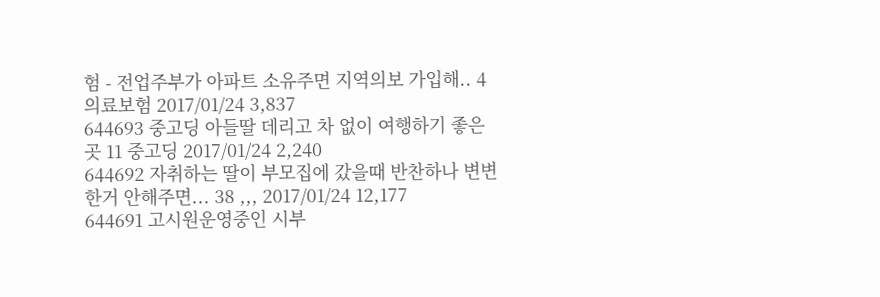험 - 전업주부가 아파트 소유주면 지역의보 가입해.. 4 의료보험 2017/01/24 3,837
644693 중고딩 아들딸 데리고 차 없이 여행하기 좋은 곳 11 중고딩 2017/01/24 2,240
644692 자취하는 딸이 부모집에 갔을때 반찬하나 변변한거 안해주면... 38 ,,, 2017/01/24 12,177
644691 고시원운영중인 시부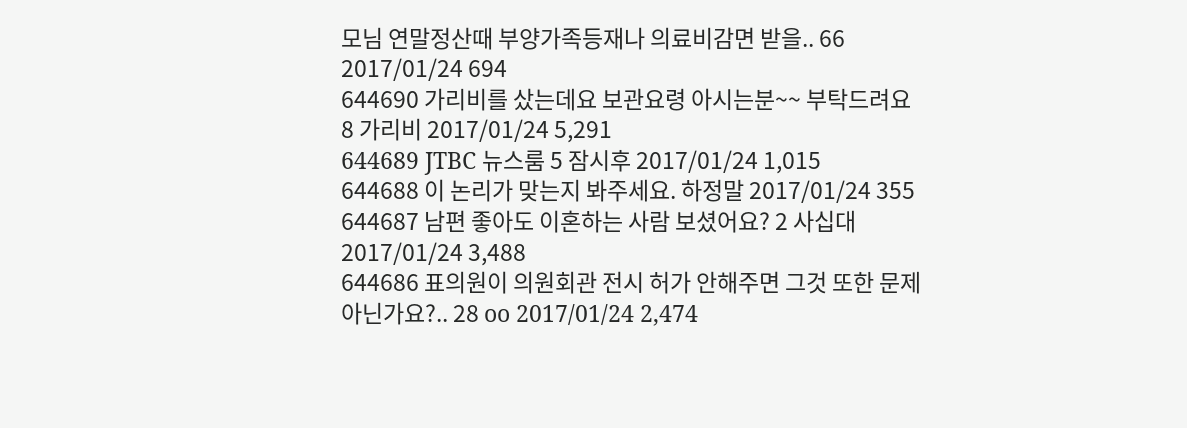모님 연말정산때 부양가족등재나 의료비감면 받을.. 66 2017/01/24 694
644690 가리비를 샀는데요 보관요령 아시는분~~ 부탁드려요 8 가리비 2017/01/24 5,291
644689 JTBC 뉴스룸 5 잠시후 2017/01/24 1,015
644688 이 논리가 맞는지 봐주세요. 하정말 2017/01/24 355
644687 남편 좋아도 이혼하는 사람 보셨어요? 2 사십대 2017/01/24 3,488
644686 표의원이 의원회관 전시 허가 안해주면 그것 또한 문제 아닌가요?.. 28 oo 2017/01/24 2,474